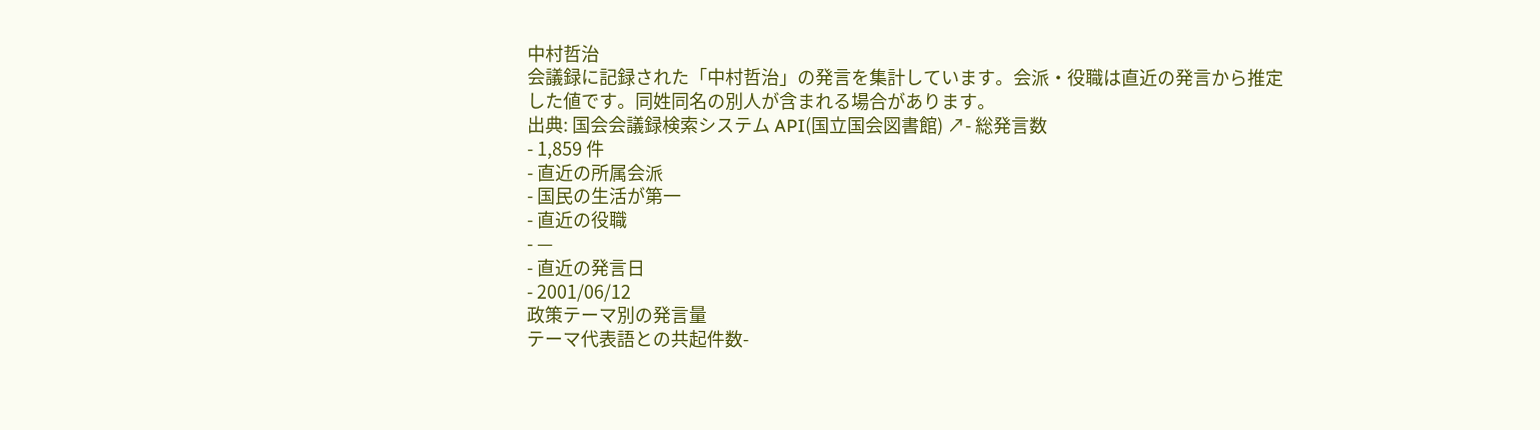中村哲治
会議録に記録された「中村哲治」の発言を集計しています。会派・役職は直近の発言から推定した値です。同姓同名の別人が含まれる場合があります。
出典: 国会会議録検索システム API(国立国会図書館) ↗- 総発言数
- 1,859 件
- 直近の所属会派
- 国民の生活が第一
- 直近の役職
- —
- 直近の発言日
- 2001/06/12
政策テーマ別の発言量
テーマ代表語との共起件数-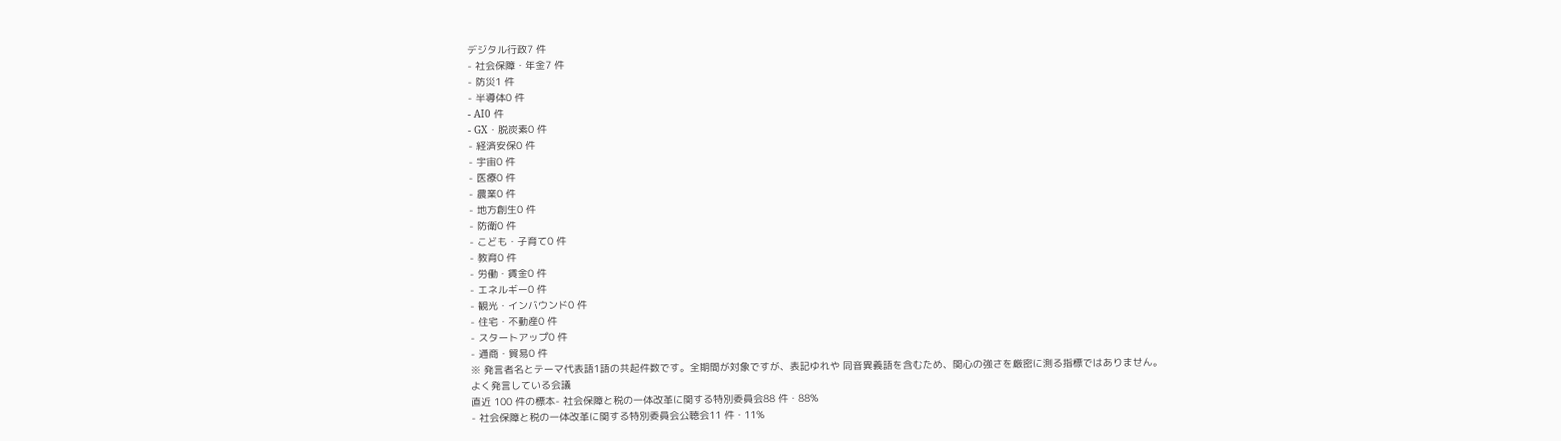デジタル行政7 件
- 社会保障・年金7 件
- 防災1 件
- 半導体0 件
- AI0 件
- GX・脱炭素0 件
- 経済安保0 件
- 宇宙0 件
- 医療0 件
- 農業0 件
- 地方創生0 件
- 防衛0 件
- こども・子育て0 件
- 教育0 件
- 労働・賃金0 件
- エネルギー0 件
- 観光・インバウンド0 件
- 住宅・不動産0 件
- スタートアップ0 件
- 通商・貿易0 件
※ 発言者名とテーマ代表語1語の共起件数です。全期間が対象ですが、表記ゆれや 同音異義語を含むため、関心の強さを厳密に測る指標ではありません。
よく発言している会議
直近 100 件の標本- 社会保障と税の一体改革に関する特別委員会88 件・88%
- 社会保障と税の一体改革に関する特別委員会公聴会11 件・11%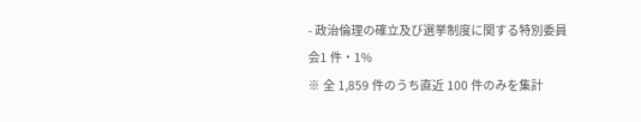- 政治倫理の確立及び選挙制度に関する特別委員会1 件・1%
※ 全 1,859 件のうち直近 100 件のみを集計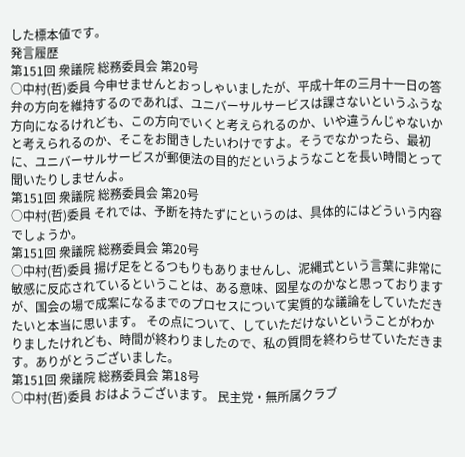した標本値です。
発言履歴
第151回 衆議院 総務委員会 第20号
○中村(哲)委員 今申せませんとおっしゃいましたが、平成十年の三月十一日の答弁の方向を維持するのであれば、ユニバーサルサービスは課さないというふうな方向になるけれども、この方向でいくと考えられるのか、いや違うんじゃないかと考えられるのか、そこをお聞きしたいわけですよ。そうでなかったら、最初に、ユニバーサルサービスが郵便法の目的だというようなことを長い時間とって聞いたりしませんよ。
第151回 衆議院 総務委員会 第20号
○中村(哲)委員 それでは、予断を持たずにというのは、具体的にはどういう内容でしょうか。
第151回 衆議院 総務委員会 第20号
○中村(哲)委員 揚げ足をとるつもりもありませんし、泥縄式という言葉に非常に敏感に反応されているということは、ある意味、図星なのかなと思っておりますが、国会の場で成案になるまでのプロセスについて実質的な議論をしていただきたいと本当に思います。 その点について、していただけないということがわかりましたけれども、時間が終わりましたので、私の質問を終わらせていただきます。ありがとうございました。
第151回 衆議院 総務委員会 第18号
○中村(哲)委員 おはようございます。 民主党・無所属クラブ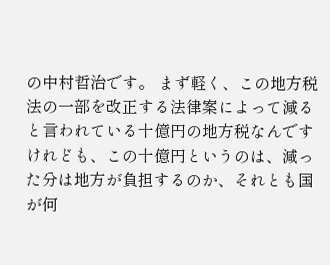の中村哲治です。 まず軽く、この地方税法の一部を改正する法律案によって減ると言われている十億円の地方税なんですけれども、この十億円というのは、減った分は地方が負担するのか、それとも国が何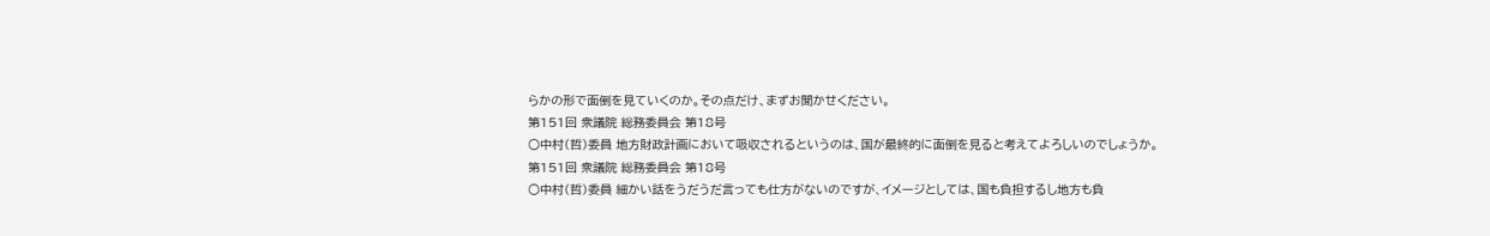らかの形で面倒を見ていくのか。その点だけ、まずお聞かせください。
第151回 衆議院 総務委員会 第18号
○中村(哲)委員 地方財政計画において吸収されるというのは、国が最終的に面倒を見ると考えてよろしいのでしょうか。
第151回 衆議院 総務委員会 第18号
○中村(哲)委員 細かい話をうだうだ言っても仕方がないのですが、イメージとしては、国も負担するし地方も負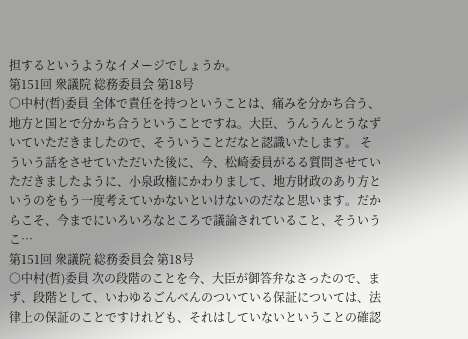担するというようなイメージでしょうか。
第151回 衆議院 総務委員会 第18号
○中村(哲)委員 全体で責任を持つということは、痛みを分かち合う、地方と国とで分かち合うということですね。大臣、うんうんとうなずいていただきましたので、そういうことだなと認識いたします。 そういう話をさせていただいた後に、今、松崎委員がるる質問させていただきましたように、小泉政権にかわりまして、地方財政のあり方というのをもう一度考えていかないといけないのだなと思います。だからこそ、今までにいろいろなところで議論されていること、そういうこ…
第151回 衆議院 総務委員会 第18号
○中村(哲)委員 次の段階のことを今、大臣が御答弁なさったので、まず、段階として、いわゆるごんべんのついている保証については、法律上の保証のことですけれども、それはしていないということの確認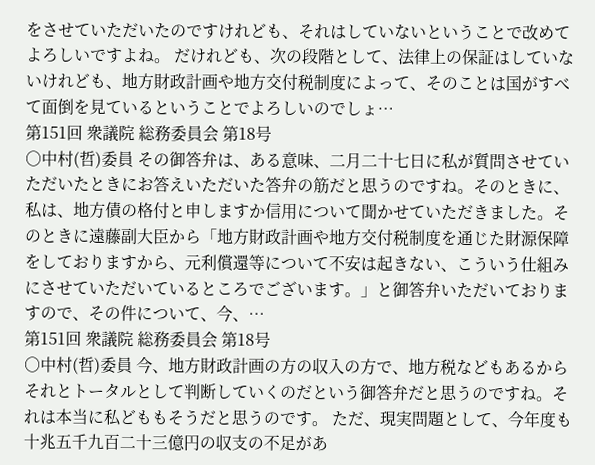をさせていただいたのですけれども、それはしていないということで改めてよろしいですよね。 だけれども、次の段階として、法律上の保証はしていないけれども、地方財政計画や地方交付税制度によって、そのことは国がすべて面倒を見ているということでよろしいのでしょ…
第151回 衆議院 総務委員会 第18号
○中村(哲)委員 その御答弁は、ある意味、二月二十七日に私が質問させていただいたときにお答えいただいた答弁の筋だと思うのですね。そのときに、私は、地方債の格付と申しますか信用について聞かせていただきました。そのときに遠藤副大臣から「地方財政計画や地方交付税制度を通じた財源保障をしておりますから、元利償還等について不安は起きない、こういう仕組みにさせていただいているところでございます。」と御答弁いただいておりますので、その件について、今、…
第151回 衆議院 総務委員会 第18号
○中村(哲)委員 今、地方財政計画の方の収入の方で、地方税などもあるからそれとトータルとして判断していくのだという御答弁だと思うのですね。それは本当に私どももそうだと思うのです。 ただ、現実問題として、今年度も十兆五千九百二十三億円の収支の不足があ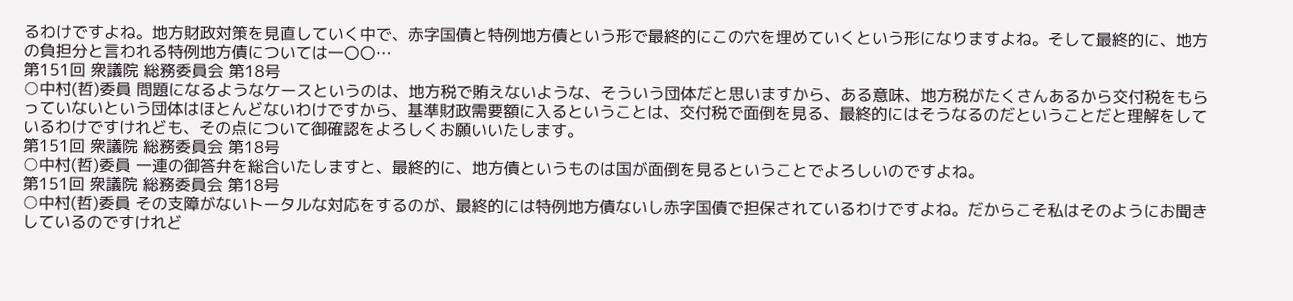るわけですよね。地方財政対策を見直していく中で、赤字国債と特例地方債という形で最終的にこの穴を埋めていくという形になりますよね。そして最終的に、地方の負担分と言われる特例地方債については一〇〇…
第151回 衆議院 総務委員会 第18号
○中村(哲)委員 問題になるようなケースというのは、地方税で賄えないような、そういう団体だと思いますから、ある意味、地方税がたくさんあるから交付税をもらっていないという団体はほとんどないわけですから、基準財政需要額に入るということは、交付税で面倒を見る、最終的にはそうなるのだということだと理解をしているわけですけれども、その点について御確認をよろしくお願いいたします。
第151回 衆議院 総務委員会 第18号
○中村(哲)委員 一連の御答弁を総合いたしますと、最終的に、地方債というものは国が面倒を見るということでよろしいのですよね。
第151回 衆議院 総務委員会 第18号
○中村(哲)委員 その支障がないトータルな対応をするのが、最終的には特例地方債ないし赤字国債で担保されているわけですよね。だからこそ私はそのようにお聞きしているのですけれど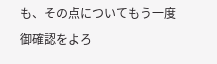も、その点についてもう一度御確認をよろ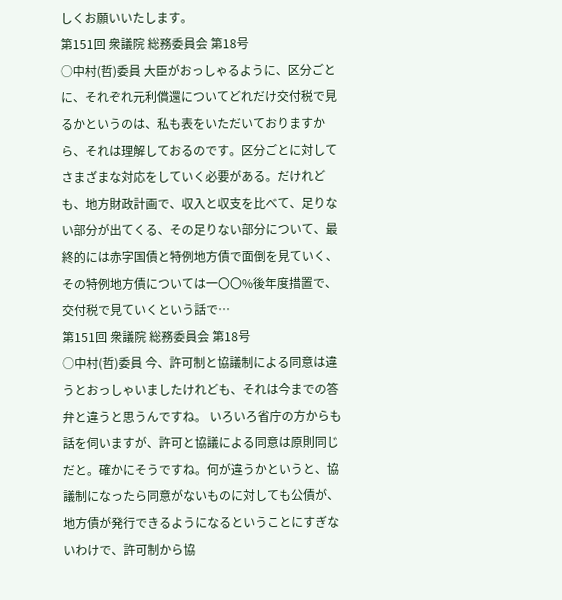しくお願いいたします。
第151回 衆議院 総務委員会 第18号
○中村(哲)委員 大臣がおっしゃるように、区分ごとに、それぞれ元利償還についてどれだけ交付税で見るかというのは、私も表をいただいておりますから、それは理解しておるのです。区分ごとに対してさまざまな対応をしていく必要がある。だけれども、地方財政計画で、収入と収支を比べて、足りない部分が出てくる、その足りない部分について、最終的には赤字国債と特例地方債で面倒を見ていく、その特例地方債については一〇〇%後年度措置で、交付税で見ていくという話で…
第151回 衆議院 総務委員会 第18号
○中村(哲)委員 今、許可制と協議制による同意は違うとおっしゃいましたけれども、それは今までの答弁と違うと思うんですね。 いろいろ省庁の方からも話を伺いますが、許可と協議による同意は原則同じだと。確かにそうですね。何が違うかというと、協議制になったら同意がないものに対しても公債が、地方債が発行できるようになるということにすぎないわけで、許可制から協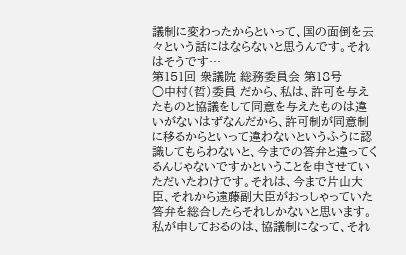議制に変わったからといって、国の面倒を云々という話にはならないと思うんです。それはそうです…
第151回 衆議院 総務委員会 第18号
○中村(哲)委員 だから、私は、許可を与えたものと協議をして同意を与えたものは違いがないはずなんだから、許可制が同意制に移るからといって違わないというふうに認識してもらわないと、今までの答弁と違ってくるんじゃないですかということを申させていただいたわけです。それは、今まで片山大臣、それから遠藤副大臣がおっしゃっていた答弁を総合したらそれしかないと思います。 私が申しておるのは、協議制になって、それ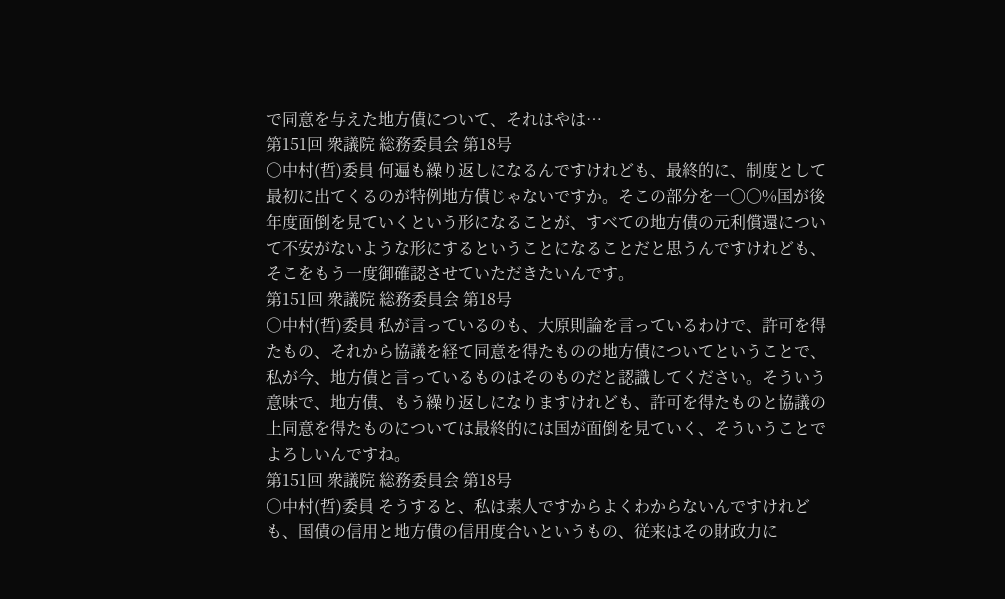で同意を与えた地方債について、それはやは…
第151回 衆議院 総務委員会 第18号
○中村(哲)委員 何遍も繰り返しになるんですけれども、最終的に、制度として最初に出てくるのが特例地方債じゃないですか。そこの部分を一〇〇%国が後年度面倒を見ていくという形になることが、すべての地方債の元利償還について不安がないような形にするということになることだと思うんですけれども、そこをもう一度御確認させていただきたいんです。
第151回 衆議院 総務委員会 第18号
○中村(哲)委員 私が言っているのも、大原則論を言っているわけで、許可を得たもの、それから協議を経て同意を得たものの地方債についてということで、私が今、地方債と言っているものはそのものだと認識してください。そういう意味で、地方債、もう繰り返しになりますけれども、許可を得たものと協議の上同意を得たものについては最終的には国が面倒を見ていく、そういうことでよろしいんですね。
第151回 衆議院 総務委員会 第18号
○中村(哲)委員 そうすると、私は素人ですからよくわからないんですけれども、国債の信用と地方債の信用度合いというもの、従来はその財政力に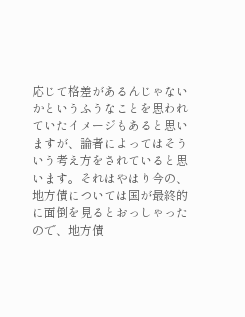応じて格差があるんじゃないかというふうなことを思われていたイメージもあると思いますが、論者によってはそういう考え方をされていると思います。それはやはり今の、地方債については国が最終的に面倒を見るとおっしゃったので、地方債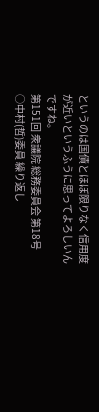というのは国債とほぼ限りなく信用度が近いというふうに思ってよろしいんですね。
第151回 衆議院 総務委員会 第18号
○中村(哲)委員 繰り返し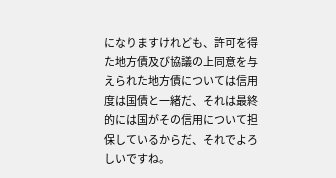になりますけれども、許可を得た地方債及び協議の上同意を与えられた地方債については信用度は国債と一緒だ、それは最終的には国がその信用について担保しているからだ、それでよろしいですね。